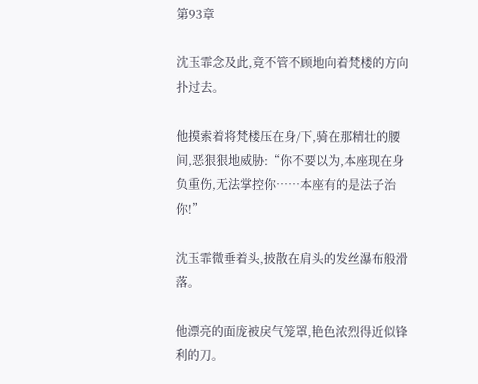第93章

沈玉霏念及此,竟不管不顾地向着梵楼的方向扑过去。

他摸索着将梵楼压在身/下,骑在那精壮的腰间,恶狠狠地威胁:“你不要以为,本座现在身负重伤,无法掌控你……本座有的是法子治你!”

沈玉霏微垂着头,披散在肩头的发丝瀑布般滑落。

他漂亮的面庞被戾气笼罩,艳色浓烈得近似锋利的刀。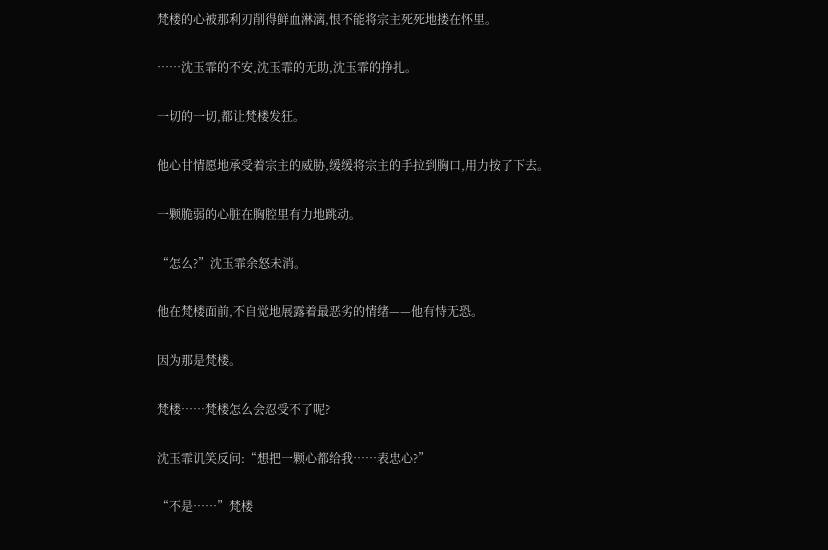梵楼的心被那利刃削得鲜血淋漓,恨不能将宗主死死地搂在怀里。

……沈玉霏的不安,沈玉霏的无助,沈玉霏的挣扎。

一切的一切,都让梵楼发狂。

他心甘情愿地承受着宗主的威胁,缓缓将宗主的手拉到胸口,用力按了下去。

一颗脆弱的心脏在胸腔里有力地跳动。

“怎么?”沈玉霏余怒未消。

他在梵楼面前,不自觉地展露着最恶劣的情绪——他有恃无恐。

因为那是梵楼。

梵楼……梵楼怎么会忍受不了呢?

沈玉霏讥笑反问:“想把一颗心都给我……表忠心?”

“不是……”梵楼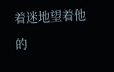着迷地望着他的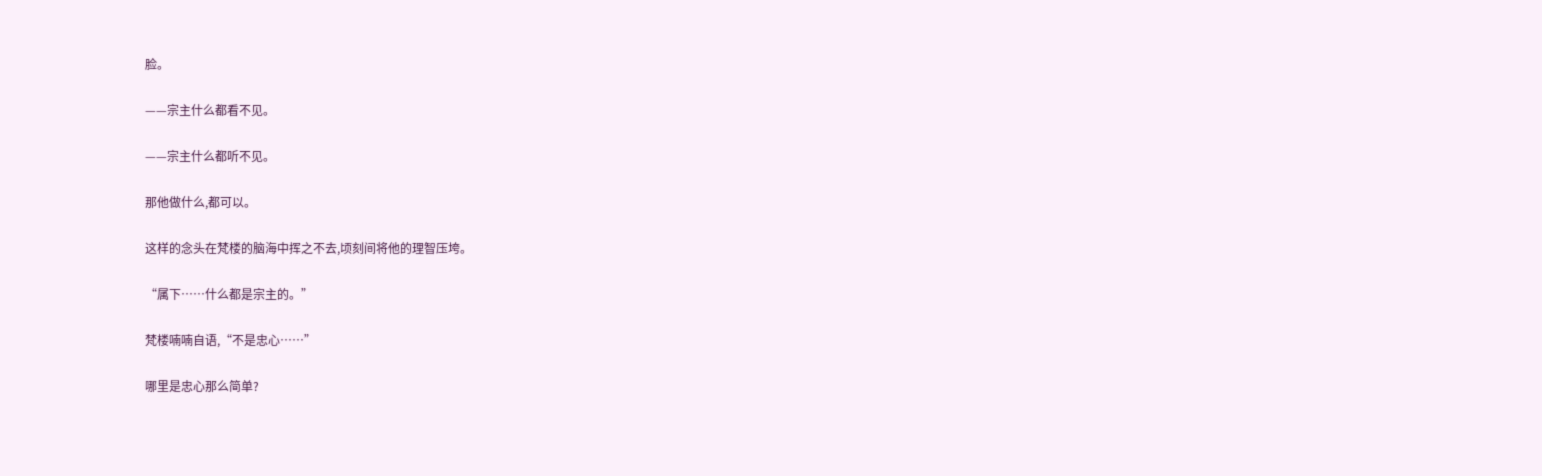脸。

——宗主什么都看不见。

——宗主什么都听不见。

那他做什么,都可以。

这样的念头在梵楼的脑海中挥之不去,顷刻间将他的理智压垮。

“属下……什么都是宗主的。”

梵楼喃喃自语,“不是忠心……”

哪里是忠心那么简单?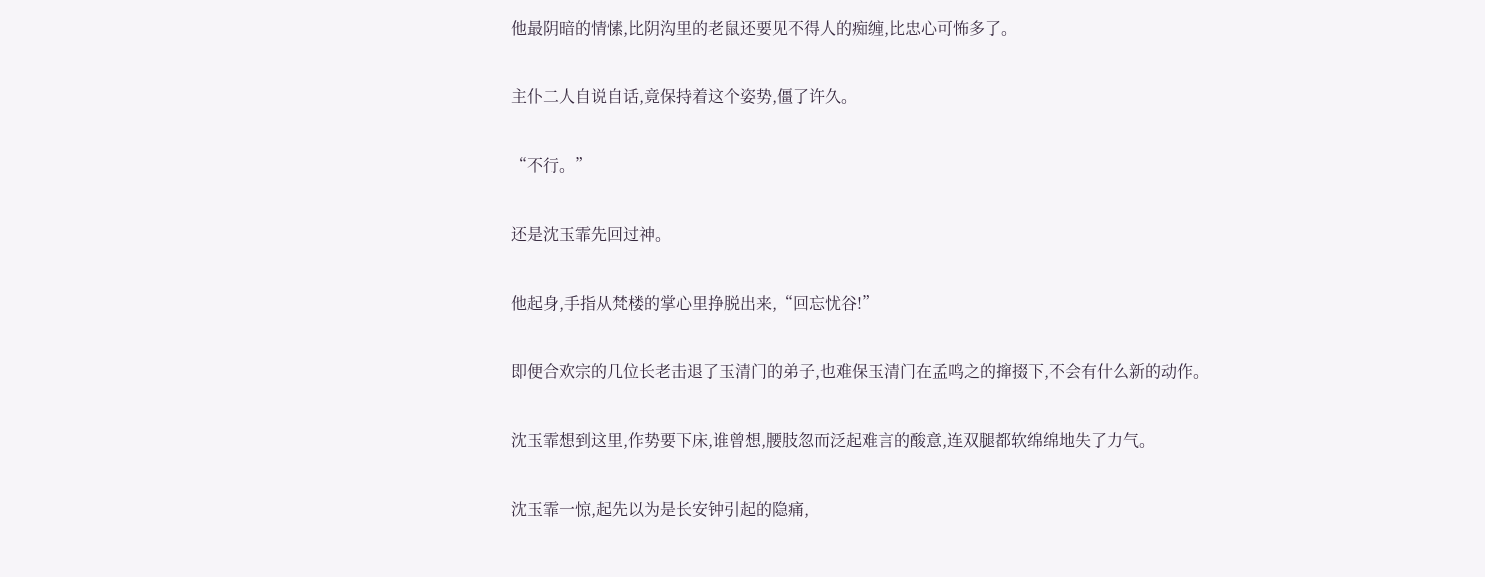他最阴暗的情愫,比阴沟里的老鼠还要见不得人的痴缠,比忠心可怖多了。

主仆二人自说自话,竟保持着这个姿势,僵了许久。

“不行。”

还是沈玉霏先回过神。

他起身,手指从梵楼的掌心里挣脱出来,“回忘忧谷!”

即便合欢宗的几位长老击退了玉清门的弟子,也难保玉清门在孟鸣之的撺掇下,不会有什么新的动作。

沈玉霏想到这里,作势要下床,谁曾想,腰肢忽而泛起难言的酸意,连双腿都软绵绵地失了力气。

沈玉霏一惊,起先以为是长安钟引起的隐痛,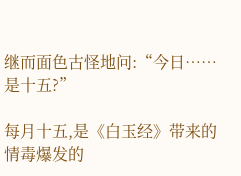继而面色古怪地问:“今日……是十五?”

每月十五,是《白玉经》带来的情毒爆发的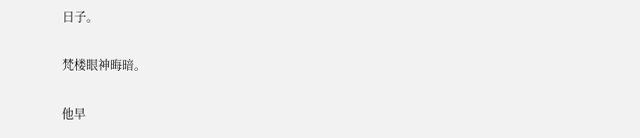日子。

梵楼眼神晦暗。

他早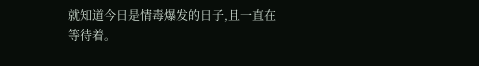就知道今日是情毒爆发的日子,且一直在等待着。